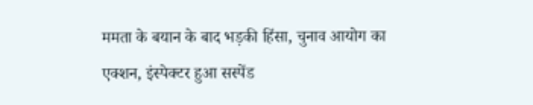ममता के बयान के बाद भड़की हिंसा, चुनाव आयोग का एक्शन, इंस्पेक्टर हुआ सस्पेंड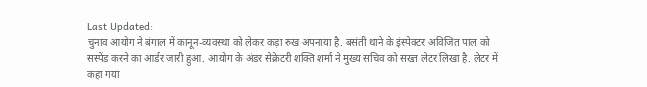Last Updated:
चुनाव आयोग ने बंगाल में कानून-व्यवस्था को लेकर कड़ा रुख अपनाया है. बसंती थाने के इंस्पेक्टर अविजित पाल को सस्पेंड करने का आर्डर जारी हुआ. आयोग के अंडर सेक्रेटरी शक्ति शर्मा ने मुख्य सचिव को सख्त लेटर लिखा है. लेटर में कहा गया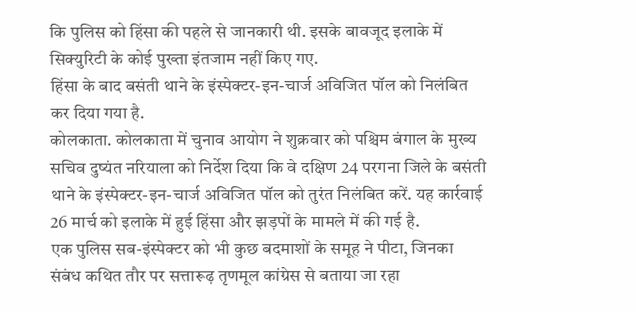कि पुलिस को हिंसा की पहले से जानकारी थी. इसके बावजूद इलाके में सिक्युरिटी के कोई पुख्ता इंतजाम नहीं किए गए.
हिंसा के बाद बसंती थाने के इंस्पेक्टर-इन-चार्ज अविजित पॉल को निलंबित कर दिया गया है.
कोलकाता. कोलकाता में चुनाव आयोग ने शुक्रवार को पश्चिम बंगाल के मुख्य सचिव दुष्यंत नरियाला को निर्देश दिया कि वे दक्षिण 24 परगना जिले के बसंती थाने के इंस्पेक्टर-इन-चार्ज अविजित पॉल को तुरंत निलंबित करें. यह कार्रवाई 26 मार्च को इलाके में हुई हिंसा और झड़पों के मामले में की गई है.
एक पुलिस सब-इंस्पेक्टर को भी कुछ बदमाशों के समूह ने पीटा, जिनका संबंध कथित तौर पर सत्तारूढ़ तृणमूल कांग्रेस से बताया जा रहा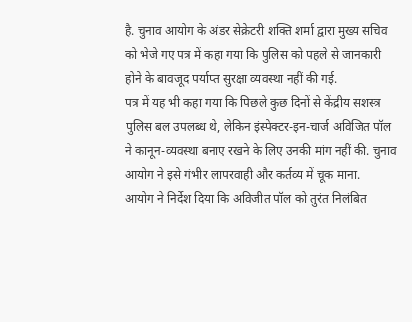है. चुनाव आयोग के अंडर सेक्रेटरी शक्ति शर्मा द्वारा मुख्य सचिव को भेजे गए पत्र में कहा गया कि पुलिस को पहले से जानकारी होने के बावजूद पर्याप्त सुरक्षा व्यवस्था नहीं की गई.
पत्र में यह भी कहा गया कि पिछले कुछ दिनों से केंद्रीय सशस्त्र पुलिस बल उपलब्ध थे, लेकिन इंस्पेक्टर-इन-चार्ज अविजित पॉल ने कानून-व्यवस्था बनाए रखने के लिए उनकी मांग नहीं की. चुनाव आयोग ने इसे गंभीर लापरवाही और कर्तव्य में चूक माना.
आयोग ने निर्देश दिया कि अविजीत पॉल को तुरंत निलंबित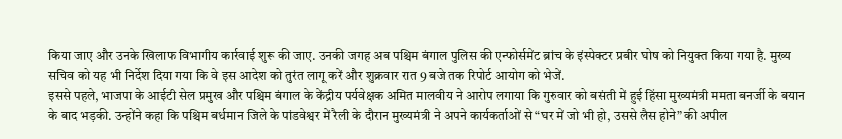किया जाए और उनके खिलाफ विभागीय कार्रवाई शुरू की जाए. उनकी जगह अब पश्चिम बंगाल पुलिस की एन्फोर्समेंट ब्रांच के इंस्पेक्टर प्रबीर घोष को नियुक्त किया गया है. मुख्य सचिव को यह भी निर्देश दिया गया कि वे इस आदेश को तुरंत लागू करें और शुक्रवार रात 9 बजे तक रिपोर्ट आयोग को भेजें.
इससे पहले, भाजपा के आईटी सेल प्रमुख और पश्चिम बंगाल के केंद्रीय पर्यवेक्षक अमित मालवीय ने आरोप लगाया कि गुरुवार को बसंती में हुई हिंसा मुख्यमंत्री ममता बनर्जी के बयान के बाद भड़की. उन्होंने कहा कि पश्चिम बर्धमान जिले के पांडवेश्वर में रैली के दौरान मुख्यमंत्री ने अपने कार्यकर्ताओं से “घर में जो भी हो, उससे लैस होने” की अपील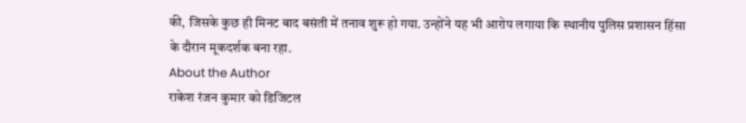की, जिसके कुछ ही मिनट बाद बसंती में तनाव शुरू हो गया. उन्होंने यह भी आरोप लगाया कि स्थानीय पुलिस प्रशासन हिंसा के दौरान मूकदर्शक बना रहा.
About the Author
राकेश रंजन कुमार को डिजिटल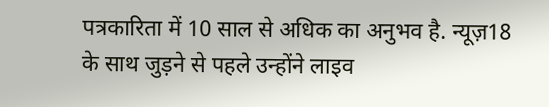पत्रकारिता में 10 साल से अधिक का अनुभव है. न्यूज़18 के साथ जुड़ने से पहले उन्होंने लाइव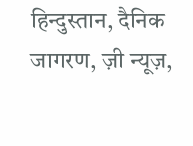हिन्दुस्तान, दैनिक जागरण, ज़ी न्यूज़,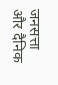जनसत्ता और दैनिक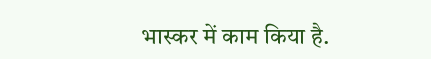भास्कर में काम किया है.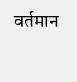वर्तमान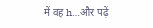में वह h…और पढ़ें